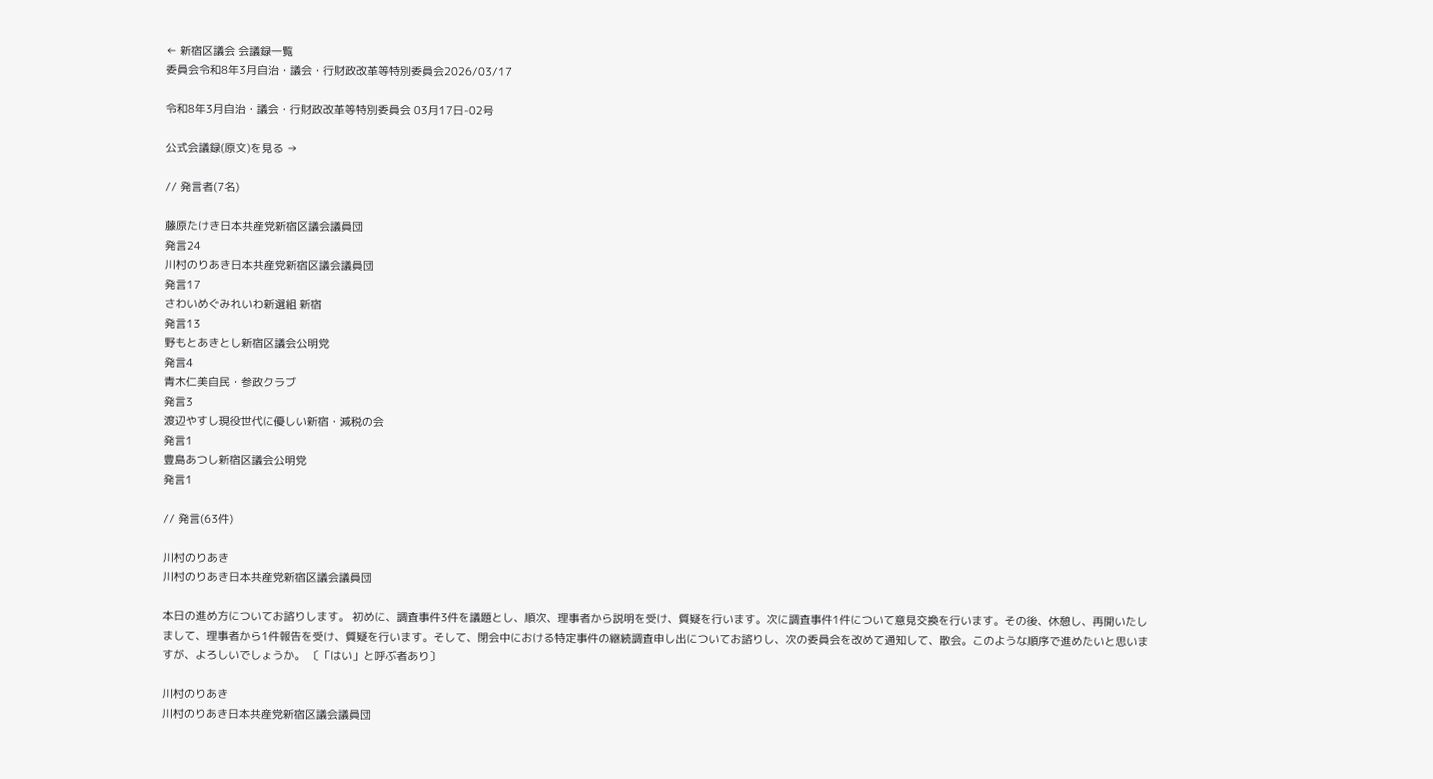← 新宿区議会 会議録一覧
委員会令和8年3月自治・議会・行財政改革等特別委員会2026/03/17

令和8年3月自治・議会・行財政改革等特別委員会 03月17日-02号

公式会議録(原文)を見る →

// 発言者(7名)

藤原たけき日本共産党新宿区議会議員団
発言24
川村のりあき日本共産党新宿区議会議員団
発言17
さわいめぐみれいわ新選組 新宿
発言13
野もとあきとし新宿区議会公明党
発言4
青木仁美自民・参政クラブ
発言3
渡辺やすし現役世代に優しい新宿・減税の会
発言1
豊島あつし新宿区議会公明党
発言1

// 発言(63件)

川村のりあき
川村のりあき日本共産党新宿区議会議員団

本日の進め方についてお諮りします。 初めに、調査事件3件を議題とし、順次、理事者から説明を受け、質疑を行います。次に調査事件1件について意見交換を行います。その後、休憩し、再開いたしまして、理事者から1件報告を受け、質疑を行います。そして、閉会中における特定事件の継続調査申し出についてお諮りし、次の委員会を改めて通知して、散会。このような順序で進めたいと思いますが、よろしいでしょうか。 〔「はい」と呼ぶ者あり〕

川村のりあき
川村のりあき日本共産党新宿区議会議員団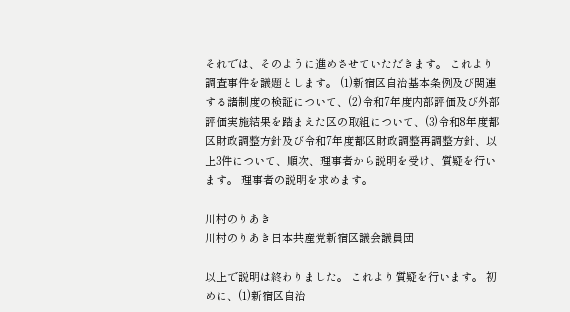それでは、そのように進めさせていただきます。 これより調査事件を議題とします。 (1)新宿区自治基本条例及び関連する諸制度の検証について、(2)令和7年度内部評価及び外部評価実施結果を踏まえた区の取組について、(3)令和8年度都区財政調整方針及び令和7年度都区財政調整再調整方針、以上3件について、順次、理事者から説明を受け、質疑を行います。 理事者の説明を求めます。

川村のりあき
川村のりあき日本共産党新宿区議会議員団

以上で説明は終わりました。 これより質疑を行います。 初めに、(1)新宿区自治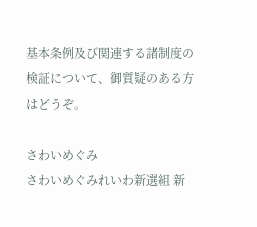基本条例及び関連する諸制度の検証について、御質疑のある方はどうぞ。

さわいめぐみ
さわいめぐみれいわ新選組 新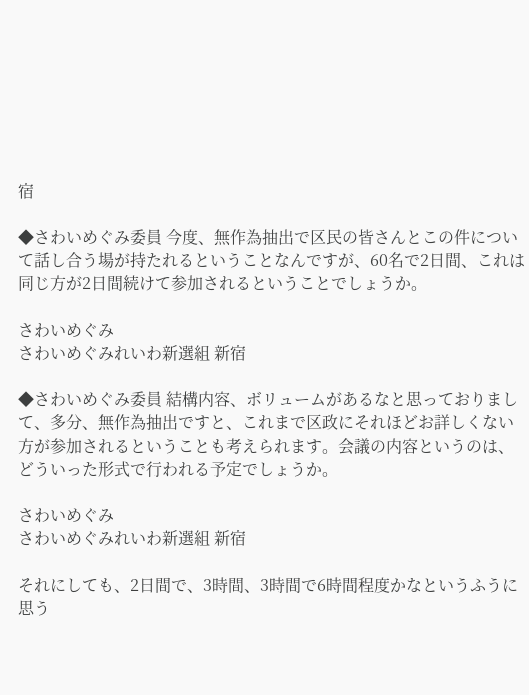宿

◆さわいめぐみ委員 今度、無作為抽出で区民の皆さんとこの件について話し合う場が持たれるということなんですが、60名で2日間、これは同じ方が2日間続けて参加されるということでしょうか。

さわいめぐみ
さわいめぐみれいわ新選組 新宿

◆さわいめぐみ委員 結構内容、ボリュームがあるなと思っておりまして、多分、無作為抽出ですと、これまで区政にそれほどお詳しくない方が参加されるということも考えられます。会議の内容というのは、どういった形式で行われる予定でしょうか。

さわいめぐみ
さわいめぐみれいわ新選組 新宿

それにしても、2日間で、3時間、3時間で6時間程度かなというふうに思う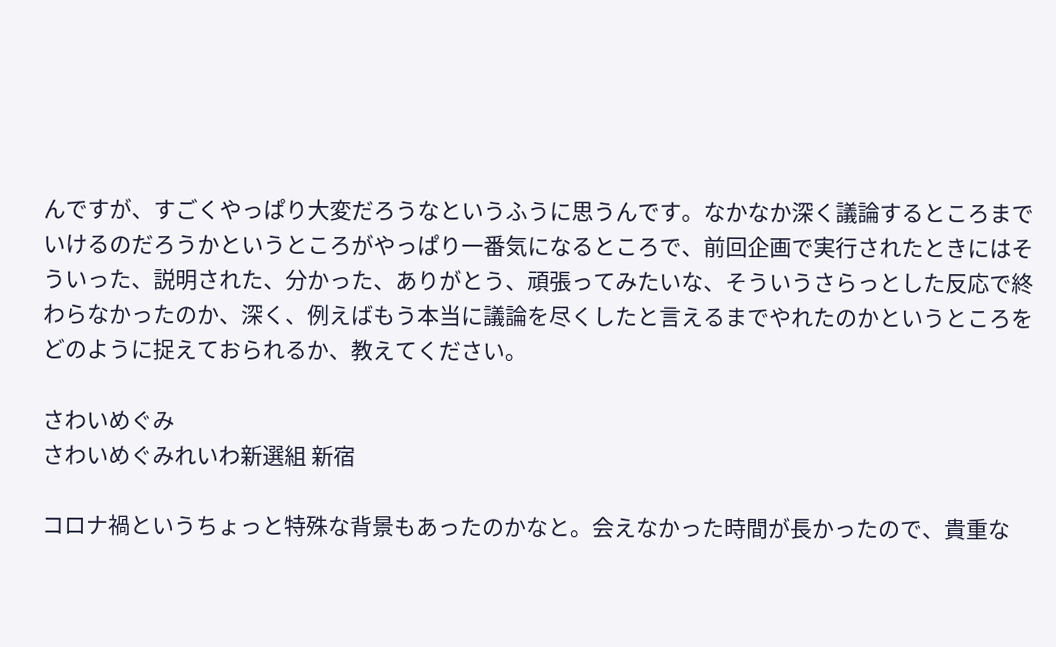んですが、すごくやっぱり大変だろうなというふうに思うんです。なかなか深く議論するところまでいけるのだろうかというところがやっぱり一番気になるところで、前回企画で実行されたときにはそういった、説明された、分かった、ありがとう、頑張ってみたいな、そういうさらっとした反応で終わらなかったのか、深く、例えばもう本当に議論を尽くしたと言えるまでやれたのかというところをどのように捉えておられるか、教えてください。

さわいめぐみ
さわいめぐみれいわ新選組 新宿

コロナ禍というちょっと特殊な背景もあったのかなと。会えなかった時間が長かったので、貴重な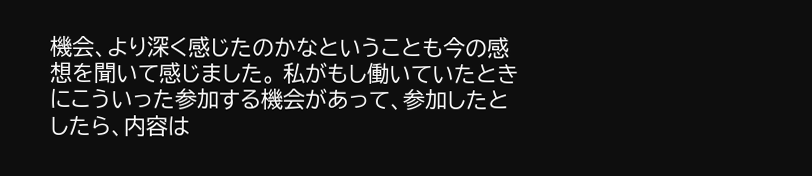機会、より深く感じたのかなということも今の感想を聞いて感じました。 私がもし働いていたときにこういった参加する機会があって、参加したとしたら、内容は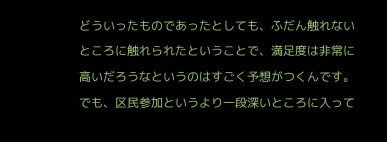どういったものであったとしても、ふだん触れないところに触れられたということで、満足度は非常に高いだろうなというのはすごく予想がつくんです。 でも、区民参加というより一段深いところに入って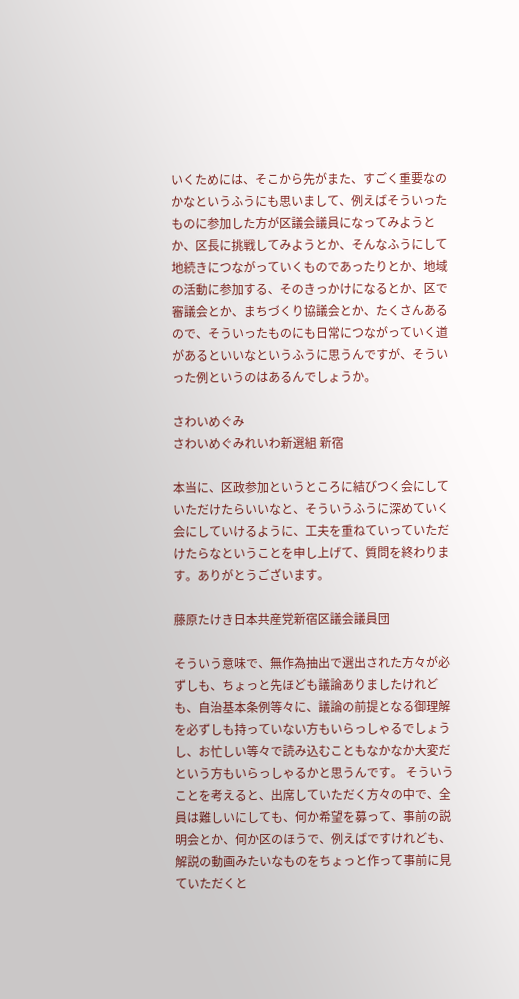いくためには、そこから先がまた、すごく重要なのかなというふうにも思いまして、例えばそういったものに参加した方が区議会議員になってみようとか、区長に挑戦してみようとか、そんなふうにして地続きにつながっていくものであったりとか、地域の活動に参加する、そのきっかけになるとか、区で審議会とか、まちづくり協議会とか、たくさんあるので、そういったものにも日常につながっていく道があるといいなというふうに思うんですが、そういった例というのはあるんでしょうか。

さわいめぐみ
さわいめぐみれいわ新選組 新宿

本当に、区政参加というところに結びつく会にしていただけたらいいなと、そういうふうに深めていく会にしていけるように、工夫を重ねていっていただけたらなということを申し上げて、質問を終わります。ありがとうございます。

藤原たけき日本共産党新宿区議会議員団

そういう意味で、無作為抽出で選出された方々が必ずしも、ちょっと先ほども議論ありましたけれども、自治基本条例等々に、議論の前提となる御理解を必ずしも持っていない方もいらっしゃるでしょうし、お忙しい等々で読み込むこともなかなか大変だという方もいらっしゃるかと思うんです。 そういうことを考えると、出席していただく方々の中で、全員は難しいにしても、何か希望を募って、事前の説明会とか、何か区のほうで、例えばですけれども、解説の動画みたいなものをちょっと作って事前に見ていただくと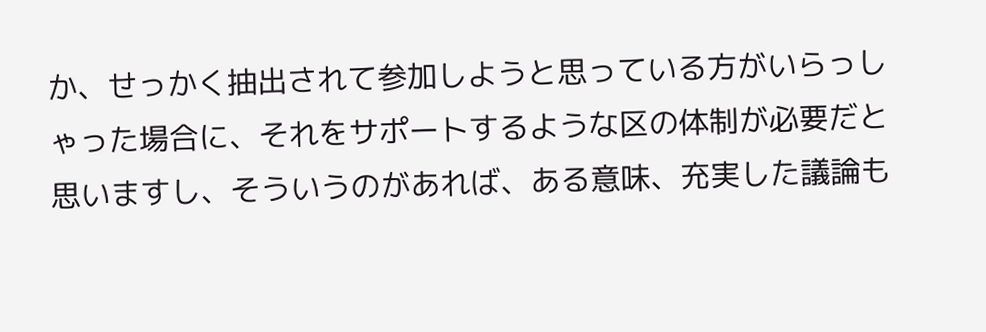か、せっかく抽出されて参加しようと思っている方がいらっしゃった場合に、それをサポートするような区の体制が必要だと思いますし、そういうのがあれば、ある意味、充実した議論も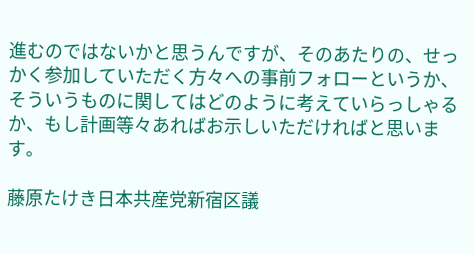進むのではないかと思うんですが、そのあたりの、せっかく参加していただく方々への事前フォローというか、そういうものに関してはどのように考えていらっしゃるか、もし計画等々あればお示しいただければと思います。

藤原たけき日本共産党新宿区議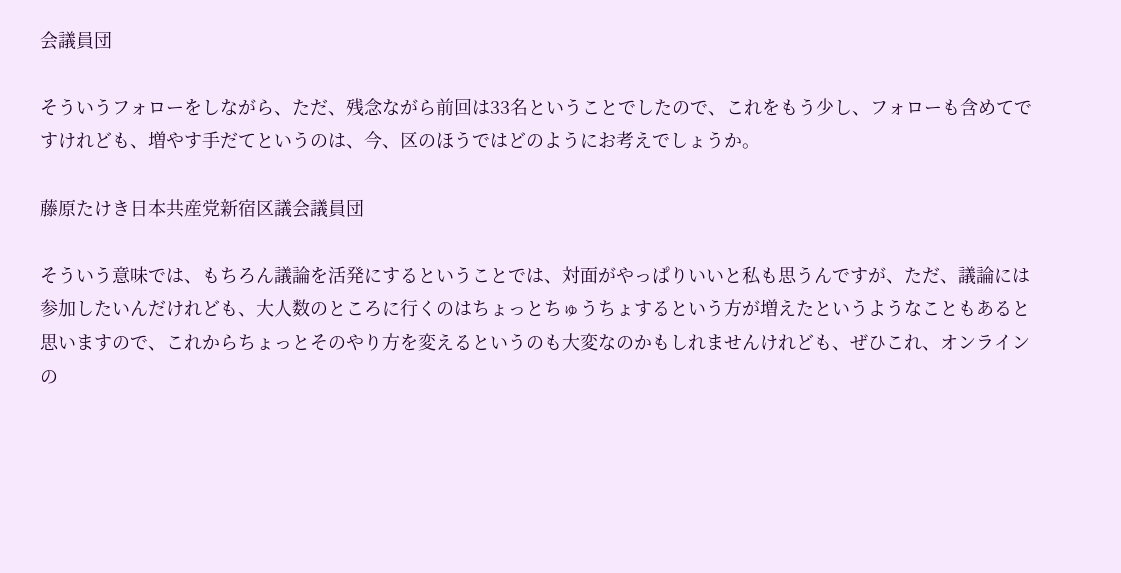会議員団

そういうフォローをしながら、ただ、残念ながら前回は33名ということでしたので、これをもう少し、フォローも含めてですけれども、増やす手だてというのは、今、区のほうではどのようにお考えでしょうか。

藤原たけき日本共産党新宿区議会議員団

そういう意味では、もちろん議論を活発にするということでは、対面がやっぱりいいと私も思うんですが、ただ、議論には参加したいんだけれども、大人数のところに行くのはちょっとちゅうちょするという方が増えたというようなこともあると思いますので、これからちょっとそのやり方を変えるというのも大変なのかもしれませんけれども、ぜひこれ、オンラインの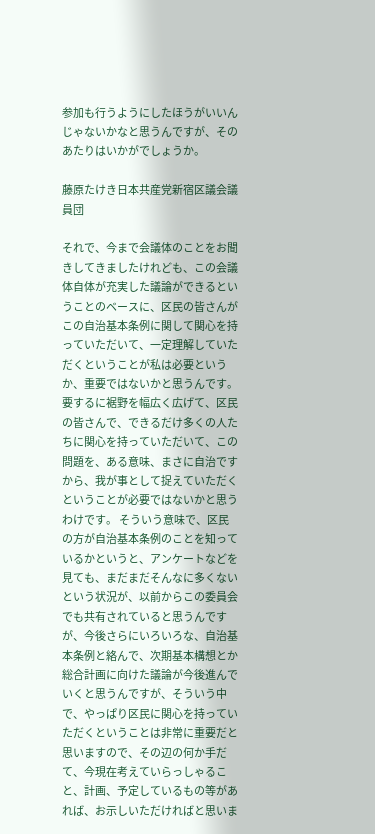参加も行うようにしたほうがいいんじゃないかなと思うんですが、そのあたりはいかがでしょうか。

藤原たけき日本共産党新宿区議会議員団

それで、今まで会議体のことをお聞きしてきましたけれども、この会議体自体が充実した議論ができるということのベースに、区民の皆さんがこの自治基本条例に関して関心を持っていただいて、一定理解していただくということが私は必要というか、重要ではないかと思うんです。要するに裾野を幅広く広げて、区民の皆さんで、できるだけ多くの人たちに関心を持っていただいて、この問題を、ある意味、まさに自治ですから、我が事として捉えていただくということが必要ではないかと思うわけです。 そういう意味で、区民の方が自治基本条例のことを知っているかというと、アンケートなどを見ても、まだまだそんなに多くないという状況が、以前からこの委員会でも共有されていると思うんですが、今後さらにいろいろな、自治基本条例と絡んで、次期基本構想とか総合計画に向けた議論が今後進んでいくと思うんですが、そういう中で、やっぱり区民に関心を持っていただくということは非常に重要だと思いますので、その辺の何か手だて、今現在考えていらっしゃること、計画、予定しているもの等があれば、お示しいただければと思いま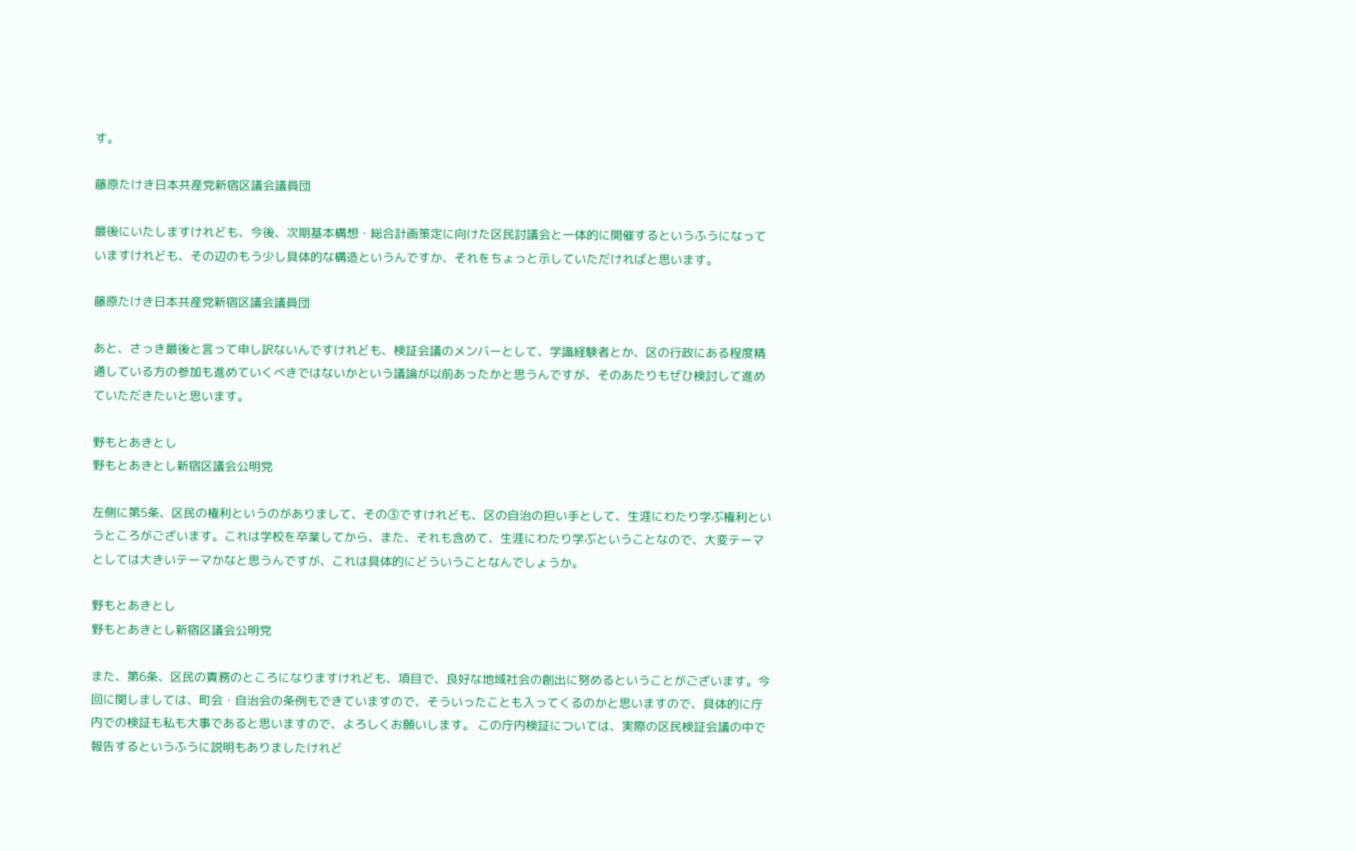す。

藤原たけき日本共産党新宿区議会議員団

最後にいたしますけれども、今後、次期基本構想・総合計画策定に向けた区民討議会と一体的に開催するというふうになっていますけれども、その辺のもう少し具体的な構造というんですか、それをちょっと示していただければと思います。

藤原たけき日本共産党新宿区議会議員団

あと、さっき最後と言って申し訳ないんですけれども、検証会議のメンバーとして、学識経験者とか、区の行政にある程度精通している方の参加も進めていくべきではないかという議論が以前あったかと思うんですが、そのあたりもぜひ検討して進めていただきたいと思います。

野もとあきとし
野もとあきとし新宿区議会公明党

左側に第5条、区民の権利というのがありまして、その③ですけれども、区の自治の担い手として、生涯にわたり学ぶ権利というところがございます。これは学校を卒業してから、また、それも含めて、生涯にわたり学ぶということなので、大変テーマとしては大きいテーマかなと思うんですが、これは具体的にどういうことなんでしょうか。

野もとあきとし
野もとあきとし新宿区議会公明党

また、第6条、区民の責務のところになりますけれども、項目で、良好な地域社会の創出に努めるということがございます。今回に関しましては、町会・自治会の条例もできていますので、そういったことも入ってくるのかと思いますので、具体的に庁内での検証も私も大事であると思いますので、よろしくお願いします。 この庁内検証については、実際の区民検証会議の中で報告するというふうに説明もありましたけれど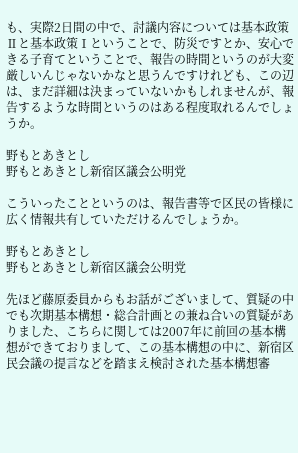も、実際2日間の中で、討議内容については基本政策Ⅱと基本政策Ⅰということで、防災ですとか、安心できる子育てということで、報告の時間というのが大変厳しいんじゃないかなと思うんですけれども、この辺は、まだ詳細は決まっていないかもしれませんが、報告するような時間というのはある程度取れるんでしょうか。

野もとあきとし
野もとあきとし新宿区議会公明党

こういったことというのは、報告書等で区民の皆様に広く情報共有していただけるんでしょうか。

野もとあきとし
野もとあきとし新宿区議会公明党

先ほど藤原委員からもお話がございまして、質疑の中でも次期基本構想・総合計画との兼ね合いの質疑がありました、こちらに関しては2007年に前回の基本構想ができておりまして、この基本構想の中に、新宿区民会議の提言などを踏まえ検討された基本構想審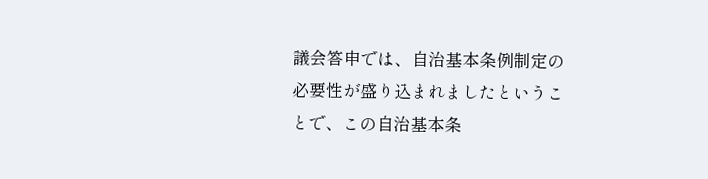議会答申では、自治基本条例制定の必要性が盛り込まれましたということで、この自治基本条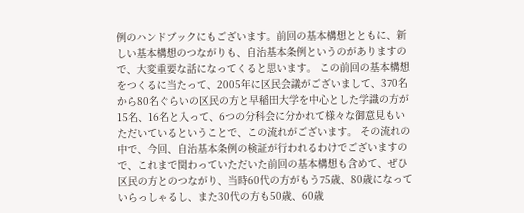例のハンドブックにもございます。前回の基本構想とともに、新しい基本構想のつながりも、自治基本条例というのがありますので、大変重要な話になってくると思います。 この前回の基本構想をつくるに当たって、2005年に区民会議がございまして、370名から80名ぐらいの区民の方と早稲田大学を中心とした学識の方が15名、16名と入って、6つの分科会に分かれて様々な御意見もいただいているということで、この流れがございます。 その流れの中で、今回、自治基本条例の検証が行われるわけでございますので、これまで関わっていただいた前回の基本構想も含めて、ぜひ区民の方とのつながり、当時60代の方がもう75歳、80歳になっていらっしゃるし、また30代の方も50歳、60歳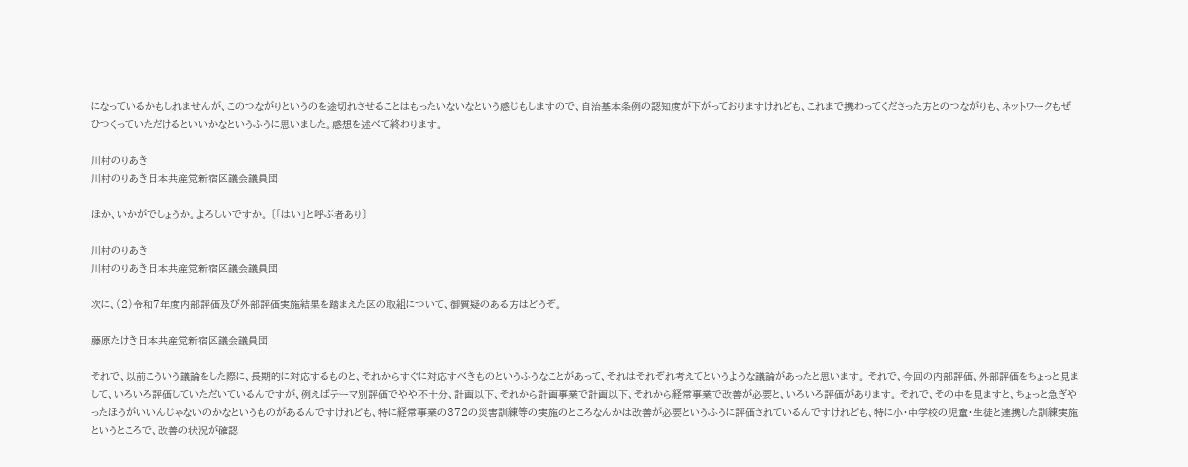になっているかもしれませんが、このつながりというのを途切れさせることはもったいないなという感じもしますので、自治基本条例の認知度が下がっておりますけれども、これまで携わってくださった方とのつながりも、ネットワークもぜひつくっていただけるといいかなというふうに思いました。感想を述べて終わります。

川村のりあき
川村のりあき日本共産党新宿区議会議員団

ほか、いかがでしょうか。よろしいですか。 〔「はい」と呼ぶ者あり〕

川村のりあき
川村のりあき日本共産党新宿区議会議員団

次に、(2)令和7年度内部評価及び外部評価実施結果を踏まえた区の取組について、御質疑のある方はどうぞ。

藤原たけき日本共産党新宿区議会議員団

それで、以前こういう議論をした際に、長期的に対応するものと、それからすぐに対応すべきものというふうなことがあって、それはそれぞれ考えてというような議論があったと思います。 それで、今回の内部評価、外部評価をちょっと見まして、いろいろ評価していただいているんですが、例えばテーマ別評価でやや不十分、計画以下、それから計画事業で計画以下、それから経常事業で改善が必要と、いろいろ評価があります。 それで、その中を見ますと、ちょっと急ぎやったほうがいいんじゃないのかなというものがあるんですけれども、特に経常事業の372の災害訓練等の実施のところなんかは改善が必要というふうに評価されているんですけれども、特に小・中学校の児童・生徒と連携した訓練実施というところで、改善の状況が確認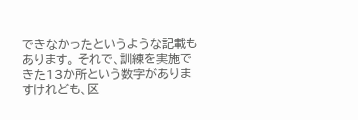できなかったというような記載もあります。 それで、訓練を実施できた13か所という数字がありますけれども、区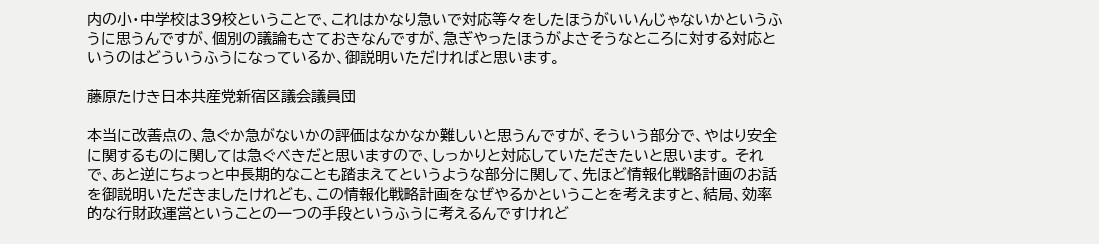内の小・中学校は39校ということで、これはかなり急いで対応等々をしたほうがいいんじゃないかというふうに思うんですが、個別の議論もさておきなんですが、急ぎやったほうがよさそうなところに対する対応というのはどういうふうになっているか、御説明いただければと思います。

藤原たけき日本共産党新宿区議会議員団

本当に改善点の、急ぐか急がないかの評価はなかなか難しいと思うんですが、そういう部分で、やはり安全に関するものに関しては急ぐべきだと思いますので、しっかりと対応していただきたいと思います。 それで、あと逆にちょっと中長期的なことも踏まえてというような部分に関して、先ほど情報化戦略計画のお話を御説明いただきましたけれども、この情報化戦略計画をなぜやるかということを考えますと、結局、効率的な行財政運営ということの一つの手段というふうに考えるんですけれど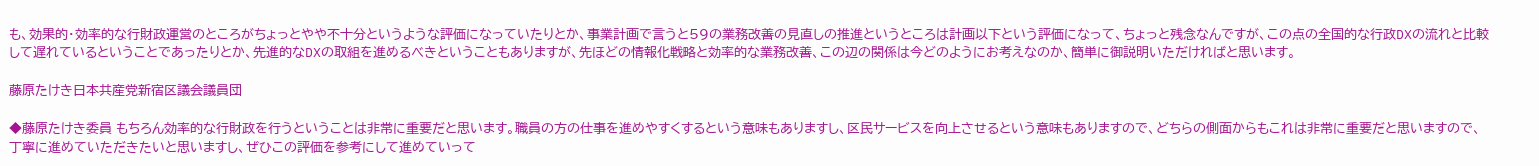も、効果的・効率的な行財政運営のところがちょっとやや不十分というような評価になっていたりとか、事業計画で言うと59の業務改善の見直しの推進というところは計画以下という評価になって、ちょっと残念なんですが、この点の全国的な行政DXの流れと比較して遅れているということであったりとか、先進的なDXの取組を進めるべきということもありますが、先ほどの情報化戦略と効率的な業務改善、この辺の関係は今どのようにお考えなのか、簡単に御説明いただければと思います。

藤原たけき日本共産党新宿区議会議員団

◆藤原たけき委員 もちろん効率的な行財政を行うということは非常に重要だと思います。職員の方の仕事を進めやすくするという意味もありますし、区民サービスを向上させるという意味もありますので、どちらの側面からもこれは非常に重要だと思いますので、丁寧に進めていただきたいと思いますし、ぜひこの評価を参考にして進めていって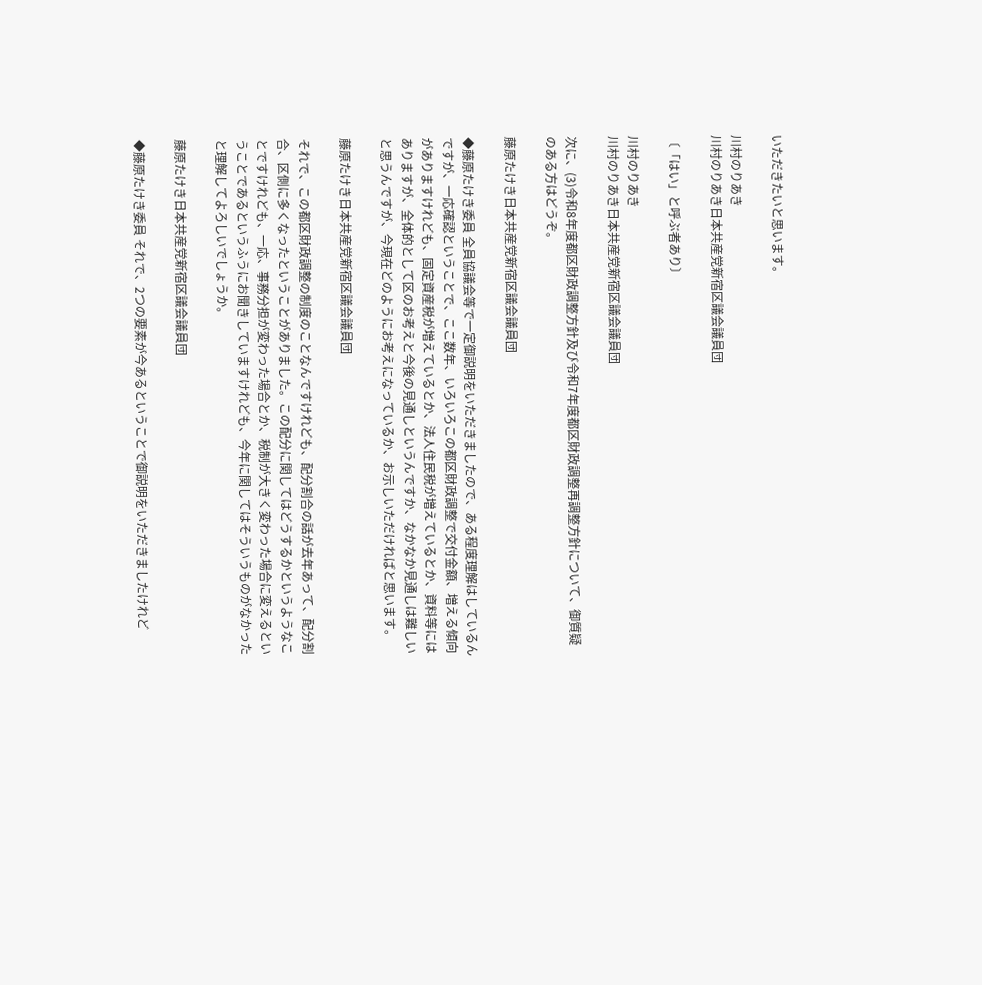いただきたいと思います。

川村のりあき
川村のりあき日本共産党新宿区議会議員団

〔「はい」と呼ぶ者あり〕

川村のりあき
川村のりあき日本共産党新宿区議会議員団

次に、(3)令和8年度都区財政調整方針及び令和7年度都区財政調整再調整方針について、御質疑のある方はどうぞ。

藤原たけき日本共産党新宿区議会議員団

◆藤原たけき委員 全員協議会等で一定御説明をいただきましたので、ある程度理解はしているんですが、一応確認ということで、ここ数年、いろいろこの都区財政調整で交付金額、増える傾向がありますけれども、固定資産税が増えているとか、法人住民税が増えているとか、資料等にはありますが、全体的として区のお考えと今後の見通しというんですか、なかなか見通しは難しいと思うんですが、今現在どのようにお考えになっているか、お示しいただければと思います。

藤原たけき日本共産党新宿区議会議員団

それで、この都区財政調整の制度のことなんですけれども、配分割合の話が去年あって、配分割合、区側に多くなったということがありました。この配分に関してはどうするかというようなことですけれども、一応、事務分担が変わった場合とか、税制が大きく変わった場合に変えるということであるというふうにお聞きしていますけれども、今年に関してはそういうものがなかったと理解してよろしいでしょうか。

藤原たけき日本共産党新宿区議会議員団

◆藤原たけき委員 それで、2つの要素が今あるということで御説明をいただきましたけれど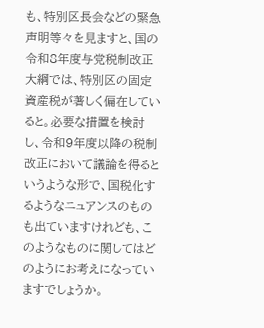も、特別区長会などの緊急声明等々を見ますと、国の令和8年度与党税制改正大綱では、特別区の固定資産税が著しく偏在していると。必要な措置を検討し、令和9年度以降の税制改正において議論を得るというような形で、国税化するようなニュアンスのものも出ていますけれども、このようなものに関してはどのようにお考えになっていますでしょうか。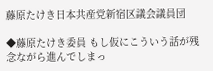藤原たけき日本共産党新宿区議会議員団

◆藤原たけき委員 もし仮にこういう話が残念ながら進んでしまっ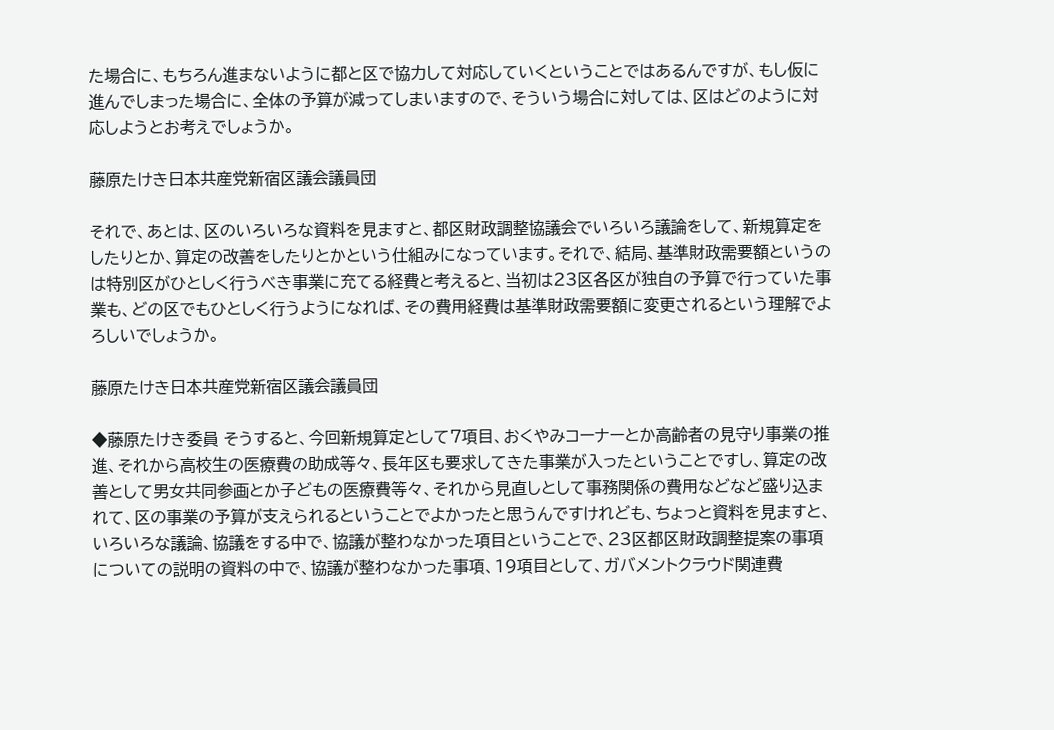た場合に、もちろん進まないように都と区で協力して対応していくということではあるんですが、もし仮に進んでしまった場合に、全体の予算が減ってしまいますので、そういう場合に対しては、区はどのように対応しようとお考えでしょうか。

藤原たけき日本共産党新宿区議会議員団

それで、あとは、区のいろいろな資料を見ますと、都区財政調整協議会でいろいろ議論をして、新規算定をしたりとか、算定の改善をしたりとかという仕組みになっています。それで、結局、基準財政需要額というのは特別区がひとしく行うべき事業に充てる経費と考えると、当初は23区各区が独自の予算で行っていた事業も、どの区でもひとしく行うようになれば、その費用経費は基準財政需要額に変更されるという理解でよろしいでしょうか。

藤原たけき日本共産党新宿区議会議員団

◆藤原たけき委員 そうすると、今回新規算定として7項目、おくやみコーナーとか高齢者の見守り事業の推進、それから高校生の医療費の助成等々、長年区も要求してきた事業が入ったということですし、算定の改善として男女共同参画とか子どもの医療費等々、それから見直しとして事務関係の費用などなど盛り込まれて、区の事業の予算が支えられるということでよかったと思うんですけれども、ちょっと資料を見ますと、いろいろな議論、協議をする中で、協議が整わなかった項目ということで、23区都区財政調整提案の事項についての説明の資料の中で、協議が整わなかった事項、19項目として、ガバメントクラウド関連費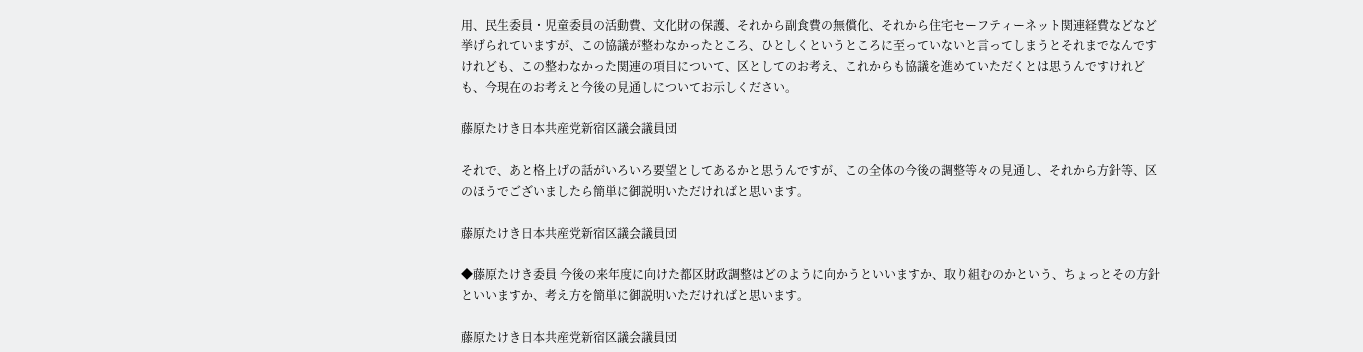用、民生委員・児童委員の活動費、文化財の保護、それから副食費の無償化、それから住宅セーフティーネット関連経費などなど挙げられていますが、この協議が整わなかったところ、ひとしくというところに至っていないと言ってしまうとそれまでなんですけれども、この整わなかった関連の項目について、区としてのお考え、これからも協議を進めていただくとは思うんですけれども、今現在のお考えと今後の見通しについてお示しください。

藤原たけき日本共産党新宿区議会議員団

それで、あと格上げの話がいろいろ要望としてあるかと思うんですが、この全体の今後の調整等々の見通し、それから方針等、区のほうでございましたら簡単に御説明いただければと思います。

藤原たけき日本共産党新宿区議会議員団

◆藤原たけき委員 今後の来年度に向けた都区財政調整はどのように向かうといいますか、取り組むのかという、ちょっとその方針といいますか、考え方を簡単に御説明いただければと思います。

藤原たけき日本共産党新宿区議会議員団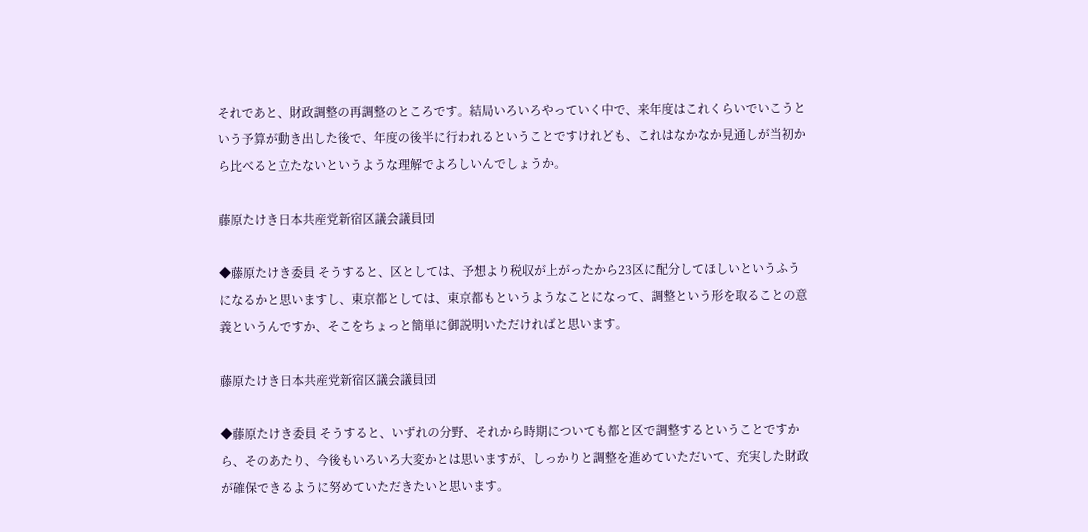それであと、財政調整の再調整のところです。結局いろいろやっていく中で、来年度はこれくらいでいこうという予算が動き出した後で、年度の後半に行われるということですけれども、これはなかなか見通しが当初から比べると立たないというような理解でよろしいんでしょうか。

藤原たけき日本共産党新宿区議会議員団

◆藤原たけき委員 そうすると、区としては、予想より税収が上がったから23区に配分してほしいというふうになるかと思いますし、東京都としては、東京都もというようなことになって、調整という形を取ることの意義というんですか、そこをちょっと簡単に御説明いただければと思います。

藤原たけき日本共産党新宿区議会議員団

◆藤原たけき委員 そうすると、いずれの分野、それから時期についても都と区で調整するということですから、そのあたり、今後もいろいろ大変かとは思いますが、しっかりと調整を進めていただいて、充実した財政が確保できるように努めていただきたいと思います。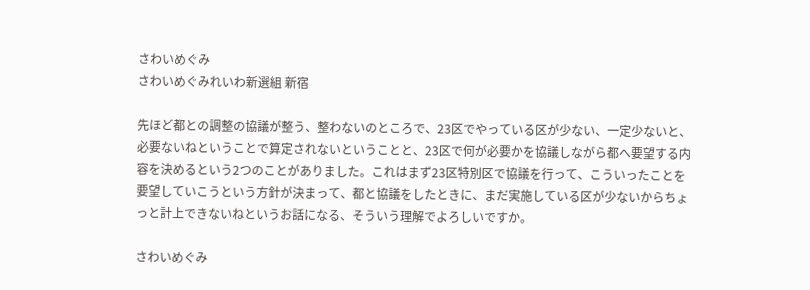さわいめぐみ
さわいめぐみれいわ新選組 新宿

先ほど都との調整の協議が整う、整わないのところで、23区でやっている区が少ない、一定少ないと、必要ないねということで算定されないということと、23区で何が必要かを協議しながら都へ要望する内容を決めるという2つのことがありました。これはまず23区特別区で協議を行って、こういったことを要望していこうという方針が決まって、都と協議をしたときに、まだ実施している区が少ないからちょっと計上できないねというお話になる、そういう理解でよろしいですか。

さわいめぐみ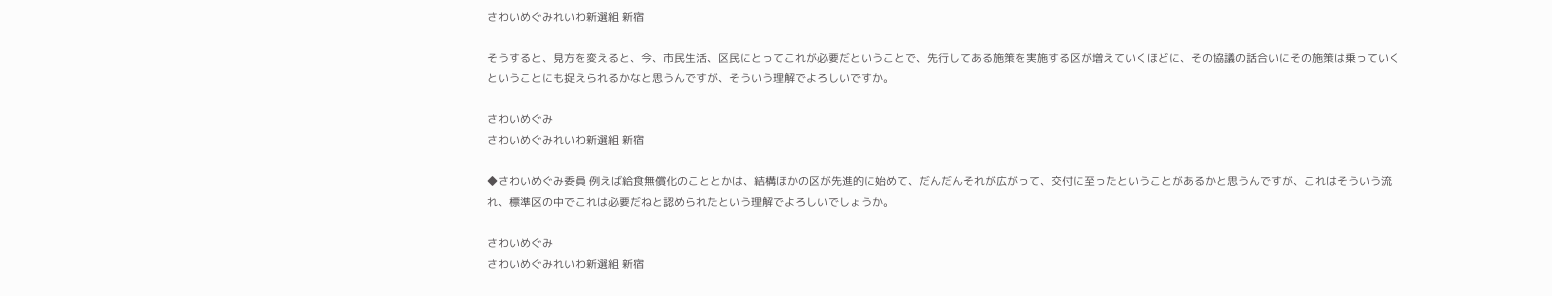さわいめぐみれいわ新選組 新宿

そうすると、見方を変えると、今、市民生活、区民にとってこれが必要だということで、先行してある施策を実施する区が増えていくほどに、その協議の話合いにその施策は乗っていくということにも捉えられるかなと思うんですが、そういう理解でよろしいですか。

さわいめぐみ
さわいめぐみれいわ新選組 新宿

◆さわいめぐみ委員 例えば給食無償化のこととかは、結構ほかの区が先進的に始めて、だんだんそれが広がって、交付に至ったということがあるかと思うんですが、これはそういう流れ、標準区の中でこれは必要だねと認められたという理解でよろしいでしょうか。

さわいめぐみ
さわいめぐみれいわ新選組 新宿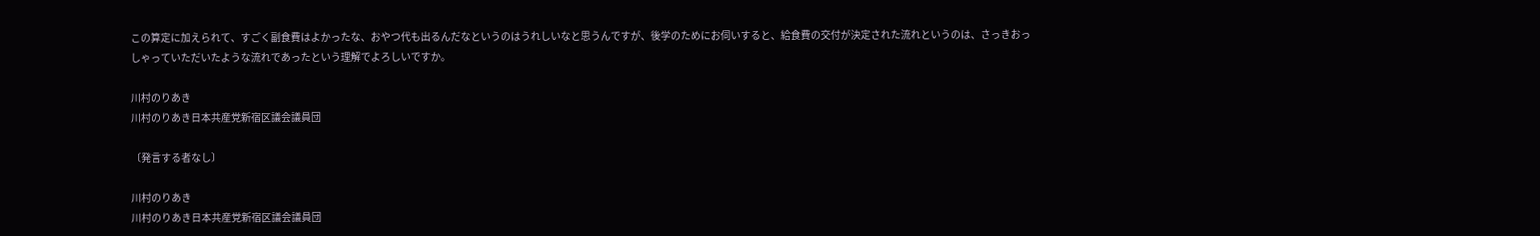この算定に加えられて、すごく副食費はよかったな、おやつ代も出るんだなというのはうれしいなと思うんですが、後学のためにお伺いすると、給食費の交付が決定された流れというのは、さっきおっしゃっていただいたような流れであったという理解でよろしいですか。

川村のりあき
川村のりあき日本共産党新宿区議会議員団

〔発言する者なし〕

川村のりあき
川村のりあき日本共産党新宿区議会議員団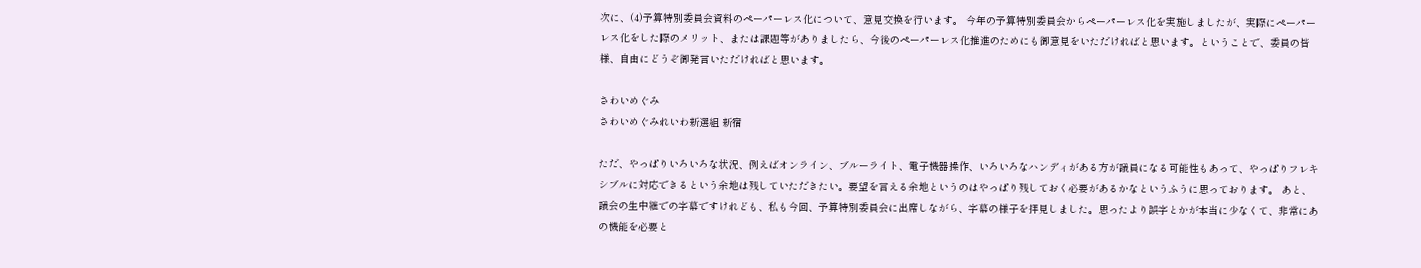次に、(4)予算特別委員会資料のペーパーレス化について、意見交換を行います。 今年の予算特別委員会からペーパーレス化を実施しましたが、実際にペーパーレス化をした際のメリット、または課題等がありましたら、今後のペーパーレス化推進のためにも御意見をいただければと思います。ということで、委員の皆様、自由にどうぞ御発言いただければと思います。

さわいめぐみ
さわいめぐみれいわ新選組 新宿

ただ、やっぱりいろいろな状況、例えばオンライン、ブルーライト、電子機器操作、いろいろなハンディがある方が議員になる可能性もあって、やっぱりフレキシブルに対応できるという余地は残していただきたい。要望を言える余地というのはやっぱり残しておく必要があるかなというふうに思っております。 あと、議会の生中継での字幕ですけれども、私も今回、予算特別委員会に出席しながら、字幕の様子を拝見しました。思ったより誤字とかが本当に少なくて、非常にあの機能を必要と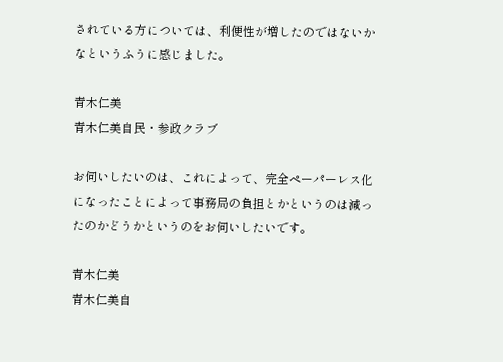されている方については、利便性が増したのではないかなというふうに感じました。

青木仁美
青木仁美自民・参政クラブ

お伺いしたいのは、これによって、完全ペーパーレス化になったことによって事務局の負担とかというのは減ったのかどうかというのをお伺いしたいです。

青木仁美
青木仁美自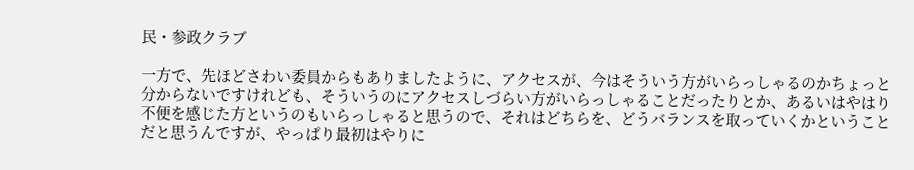民・参政クラブ

一方で、先ほどさわい委員からもありましたように、アクセスが、今はそういう方がいらっしゃるのかちょっと分からないですけれども、そういうのにアクセスしづらい方がいらっしゃることだったりとか、あるいはやはり不便を感じた方というのもいらっしゃると思うので、それはどちらを、どうバランスを取っていくかということだと思うんですが、やっぱり最初はやりに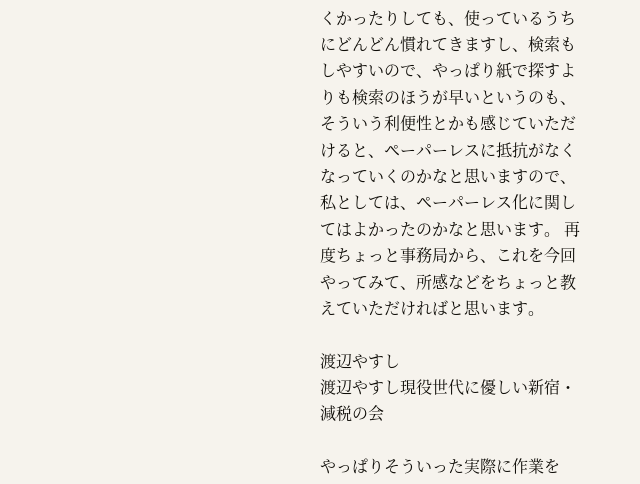くかったりしても、使っているうちにどんどん慣れてきますし、検索もしやすいので、やっぱり紙で探すよりも検索のほうが早いというのも、そういう利便性とかも感じていただけると、ペーパーレスに抵抗がなくなっていくのかなと思いますので、私としては、ペーパーレス化に関してはよかったのかなと思います。 再度ちょっと事務局から、これを今回やってみて、所感などをちょっと教えていただければと思います。

渡辺やすし
渡辺やすし現役世代に優しい新宿・減税の会

やっぱりそういった実際に作業を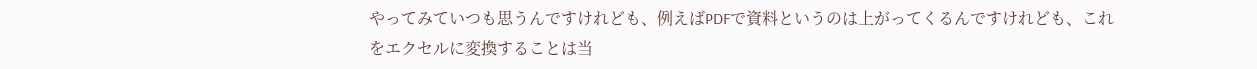やってみていつも思うんですけれども、例えばPDFで資料というのは上がってくるんですけれども、これをエクセルに変換することは当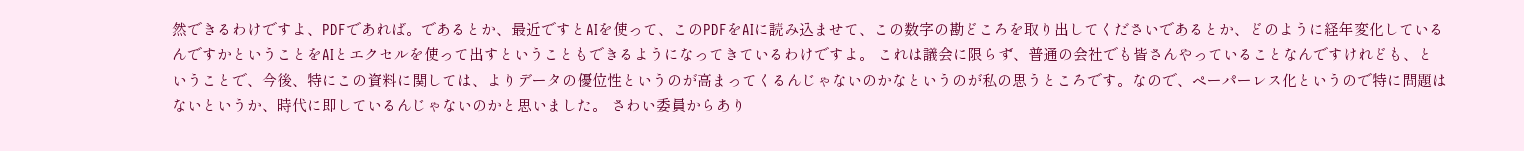然できるわけですよ、PDFであれば。であるとか、最近ですとAIを使って、このPDFをAIに読み込ませて、この数字の勘どころを取り出してくださいであるとか、どのように経年変化しているんですかということをAIとエクセルを使って出すということもできるようになってきているわけですよ。 これは議会に限らず、普通の会社でも皆さんやっていることなんですけれども、ということで、今後、特にこの資料に関しては、よりデータの優位性というのが高まってくるんじゃないのかなというのが私の思うところです。なので、ペーパーレス化というので特に問題はないというか、時代に即しているんじゃないのかと思いました。 さわい委員からあり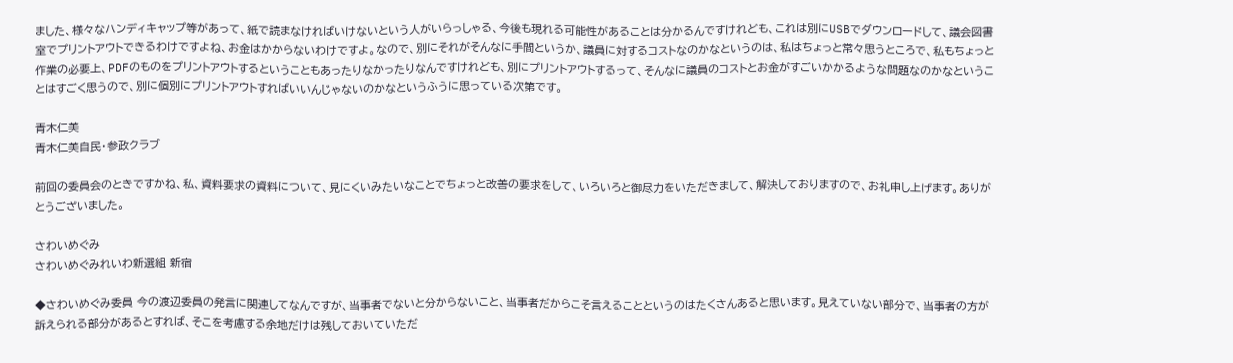ました、様々なハンディキャップ等があって、紙で読まなければいけないという人がいらっしゃる、今後も現れる可能性があることは分かるんですけれども、これは別にUSBでダウンロードして、議会図書室でプリントアウトできるわけですよね、お金はかからないわけですよ。なので、別にそれがそんなに手間というか、議員に対するコストなのかなというのは、私はちょっと常々思うところで、私もちょっと作業の必要上、PDFのものをプリントアウトするということもあったりなかったりなんですけれども、別にプリントアウトするって、そんなに議員のコストとお金がすごいかかるような問題なのかなということはすごく思うので、別に個別にプリントアウトすればいいんじゃないのかなというふうに思っている次第です。

青木仁美
青木仁美自民・参政クラブ

前回の委員会のときですかね、私、資料要求の資料について、見にくいみたいなことでちょっと改善の要求をして、いろいろと御尽力をいただきまして、解決しておりますので、お礼申し上げます。ありがとうございました。

さわいめぐみ
さわいめぐみれいわ新選組 新宿

◆さわいめぐみ委員 今の渡辺委員の発言に関連してなんですが、当事者でないと分からないこと、当事者だからこそ言えることというのはたくさんあると思います。見えていない部分で、当事者の方が訴えられる部分があるとすれば、そこを考慮する余地だけは残しておいていただ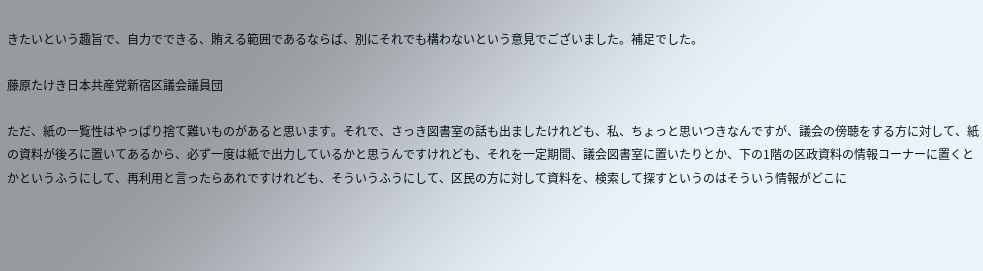きたいという趣旨で、自力でできる、賄える範囲であるならば、別にそれでも構わないという意見でございました。補足でした。

藤原たけき日本共産党新宿区議会議員団

ただ、紙の一覧性はやっぱり捨て難いものがあると思います。それで、さっき図書室の話も出ましたけれども、私、ちょっと思いつきなんですが、議会の傍聴をする方に対して、紙の資料が後ろに置いてあるから、必ず一度は紙で出力しているかと思うんですけれども、それを一定期間、議会図書室に置いたりとか、下の1階の区政資料の情報コーナーに置くとかというふうにして、再利用と言ったらあれですけれども、そういうふうにして、区民の方に対して資料を、検索して探すというのはそういう情報がどこに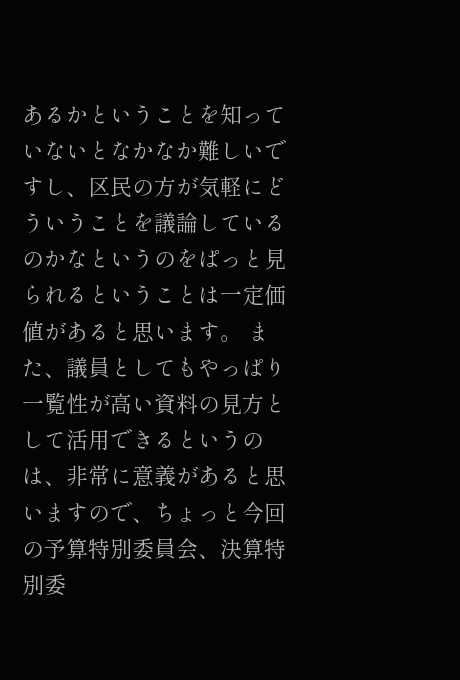あるかということを知っていないとなかなか難しいですし、区民の方が気軽にどういうことを議論しているのかなというのをぱっと見られるということは一定価値があると思います。 また、議員としてもやっぱり一覧性が高い資料の見方として活用できるというのは、非常に意義があると思いますので、ちょっと今回の予算特別委員会、決算特別委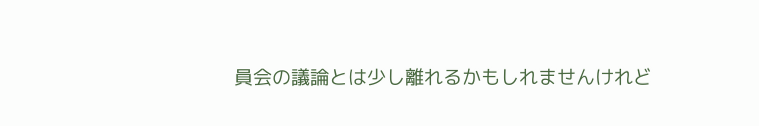員会の議論とは少し離れるかもしれませんけれど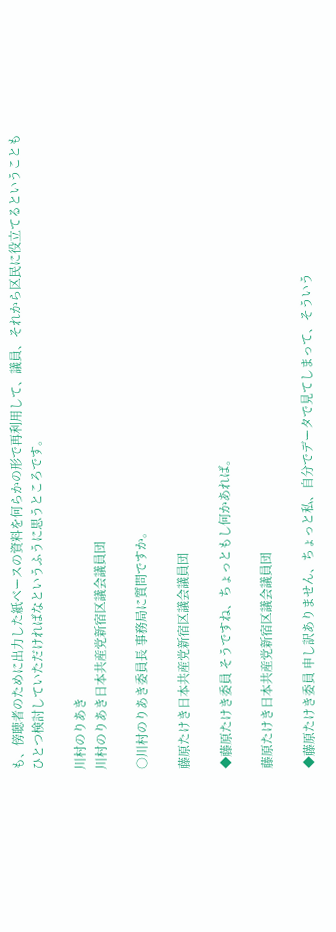も、傍聴者のために出力した紙ベースの資料を何らかの形で再利用して、議員、それから区民に役立てるということもひとつ検討していただければなというふうに思うところです。

川村のりあき
川村のりあき日本共産党新宿区議会議員団

○川村のりあき委員長 事務局に質問ですか。

藤原たけき日本共産党新宿区議会議員団

◆藤原たけき委員 そうですね、ちょっともし何かあれば。

藤原たけき日本共産党新宿区議会議員団

◆藤原たけき委員 申し訳ありません、ちょっと私、自分でデータで見てしまって、そういう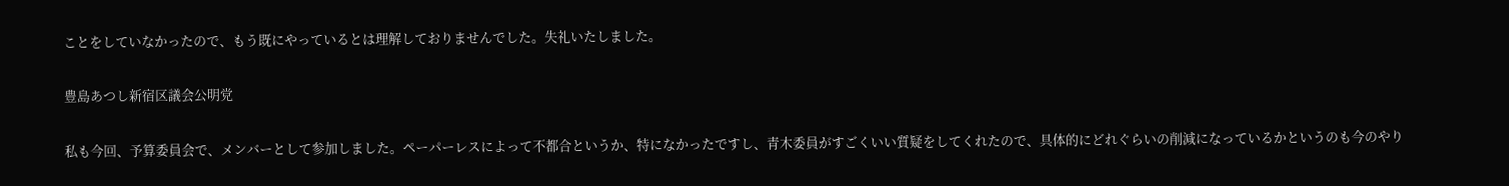ことをしていなかったので、もう既にやっているとは理解しておりませんでした。失礼いたしました。

豊島あつし新宿区議会公明党

私も今回、予算委員会で、メンバーとして参加しました。ペーパーレスによって不都合というか、特になかったですし、青木委員がすごくいい質疑をしてくれたので、具体的にどれぐらいの削減になっているかというのも今のやり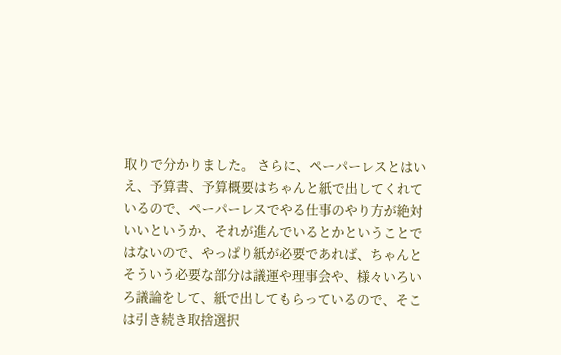取りで分かりました。 さらに、ペーパーレスとはいえ、予算書、予算概要はちゃんと紙で出してくれているので、ペーパーレスでやる仕事のやり方が絶対いいというか、それが進んでいるとかということではないので、やっぱり紙が必要であれば、ちゃんとそういう必要な部分は議運や理事会や、様々いろいろ議論をして、紙で出してもらっているので、そこは引き続き取捨選択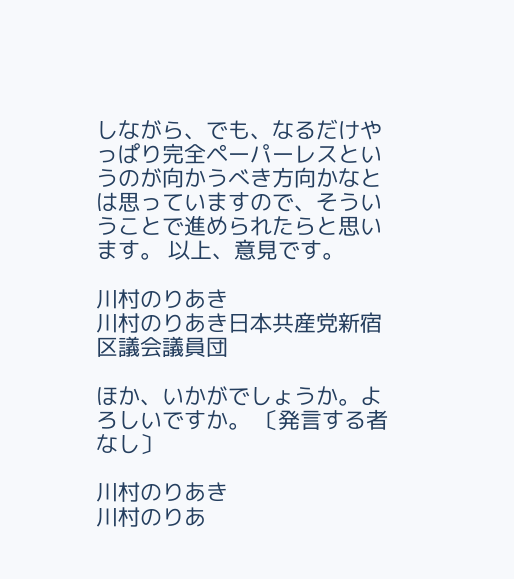しながら、でも、なるだけやっぱり完全ペーパーレスというのが向かうべき方向かなとは思っていますので、そういうことで進められたらと思います。 以上、意見です。

川村のりあき
川村のりあき日本共産党新宿区議会議員団

ほか、いかがでしょうか。よろしいですか。 〔発言する者なし〕

川村のりあき
川村のりあ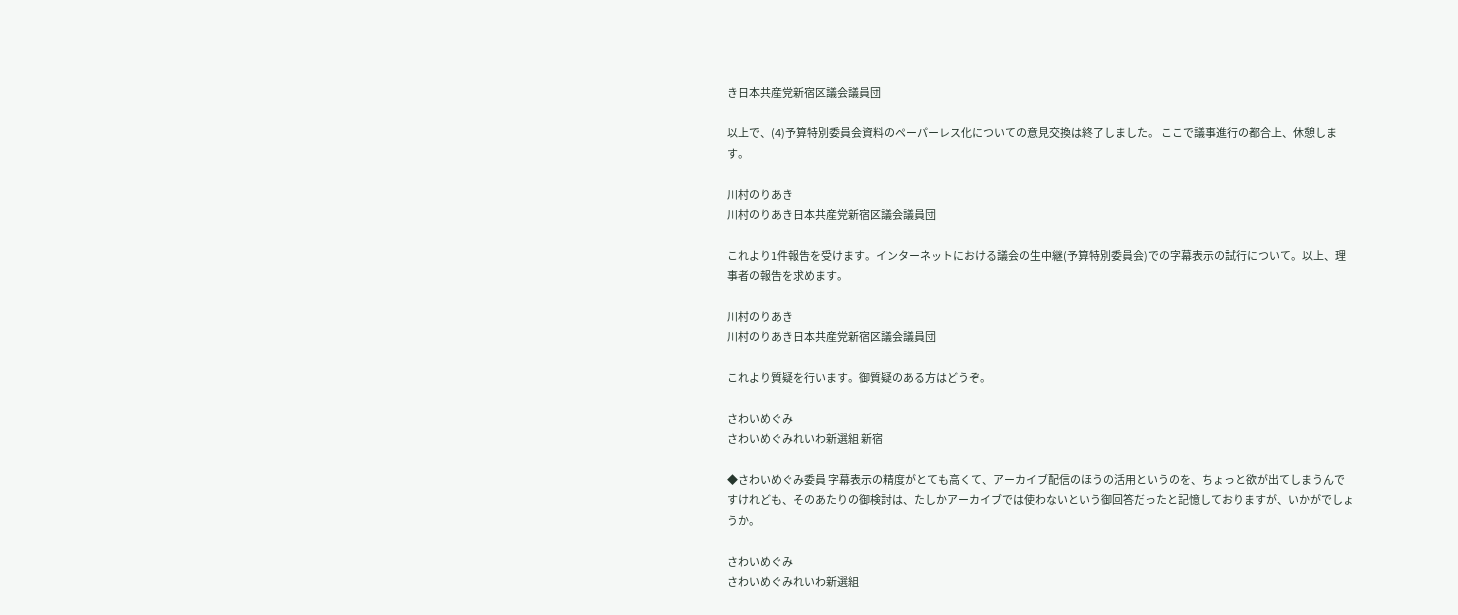き日本共産党新宿区議会議員団

以上で、(4)予算特別委員会資料のペーパーレス化についての意見交換は終了しました。 ここで議事進行の都合上、休憩します。

川村のりあき
川村のりあき日本共産党新宿区議会議員団

これより1件報告を受けます。インターネットにおける議会の生中継(予算特別委員会)での字幕表示の試行について。以上、理事者の報告を求めます。

川村のりあき
川村のりあき日本共産党新宿区議会議員団

これより質疑を行います。御質疑のある方はどうぞ。

さわいめぐみ
さわいめぐみれいわ新選組 新宿

◆さわいめぐみ委員 字幕表示の精度がとても高くて、アーカイブ配信のほうの活用というのを、ちょっと欲が出てしまうんですけれども、そのあたりの御検討は、たしかアーカイブでは使わないという御回答だったと記憶しておりますが、いかがでしょうか。

さわいめぐみ
さわいめぐみれいわ新選組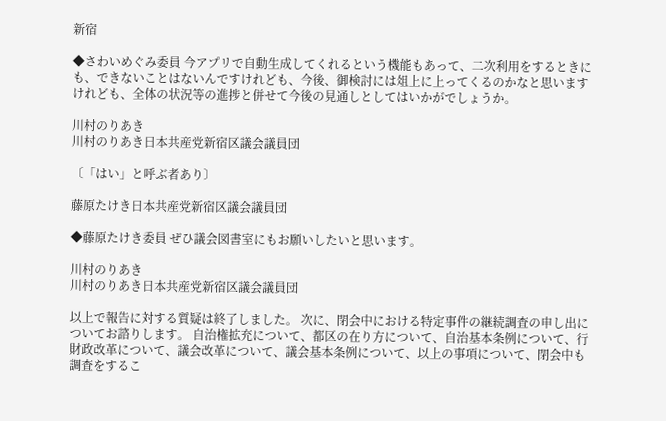新宿

◆さわいめぐみ委員 今アプリで自動生成してくれるという機能もあって、二次利用をするときにも、できないことはないんですけれども、今後、御検討には俎上に上ってくるのかなと思いますけれども、全体の状況等の進捗と併せて今後の見通しとしてはいかがでしょうか。

川村のりあき
川村のりあき日本共産党新宿区議会議員団

〔「はい」と呼ぶ者あり〕

藤原たけき日本共産党新宿区議会議員団

◆藤原たけき委員 ぜひ議会図書室にもお願いしたいと思います。

川村のりあき
川村のりあき日本共産党新宿区議会議員団

以上で報告に対する質疑は終了しました。 次に、閉会中における特定事件の継続調査の申し出についてお諮りします。 自治権拡充について、都区の在り方について、自治基本条例について、行財政改革について、議会改革について、議会基本条例について、以上の事項について、閉会中も調査をするこ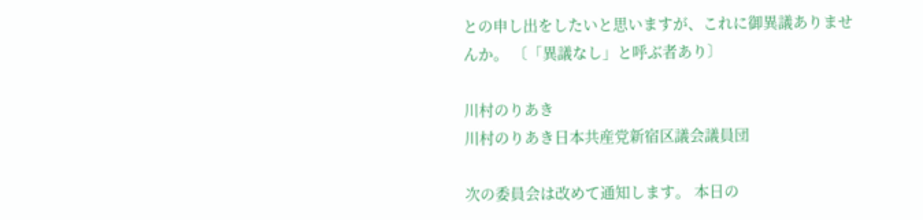との申し出をしたいと思いますが、これに御異議ありませんか。 〔「異議なし」と呼ぶ者あり〕

川村のりあき
川村のりあき日本共産党新宿区議会議員団

次の委員会は改めて通知します。 本日の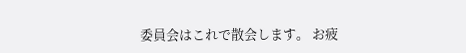委員会はこれで散会します。 お疲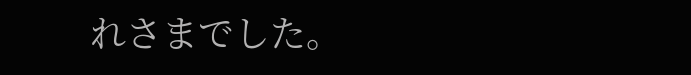れさまでした。